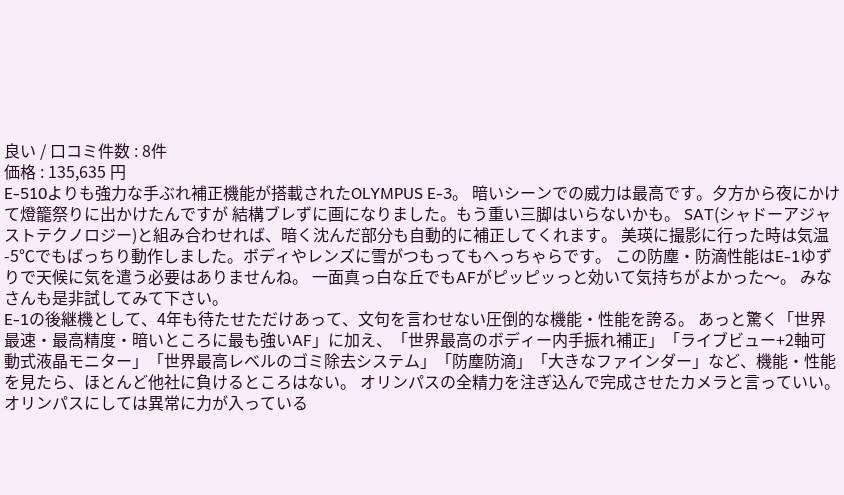良い / 口コミ件数 : 8件
価格 : 135,635 円
E-510よりも強力な手ぶれ補正機能が搭載されたOLYMPUS E-3。 暗いシーンでの威力は最高です。夕方から夜にかけて燈籠祭りに出かけたんですが 結構ブレずに画になりました。もう重い三脚はいらないかも。 SAT(シャドーアジャストテクノロジー)と組み合わせれば、暗く沈んだ部分も自動的に補正してくれます。 美瑛に撮影に行った時は気温-5℃でもばっちり動作しました。ボディやレンズに雪がつもってもへっちゃらです。 この防塵・防滴性能はE-1ゆずりで天候に気を遣う必要はありませんね。 一面真っ白な丘でもAFがピッピッっと効いて気持ちがよかった〜。 みなさんも是非試してみて下さい。
E-1の後継機として、4年も待たせただけあって、文句を言わせない圧倒的な機能・性能を誇る。 あっと驚く「世界最速・最高精度・暗いところに最も強いAF」に加え、「世界最高のボディー内手振れ補正」「ライブビュー+2軸可動式液晶モニター」「世界最高レベルのゴミ除去システム」「防塵防滴」「大きなファインダー」など、機能・性能を見たら、ほとんど他社に負けるところはない。 オリンパスの全精力を注ぎ込んで完成させたカメラと言っていい。オリンパスにしては異常に力が入っている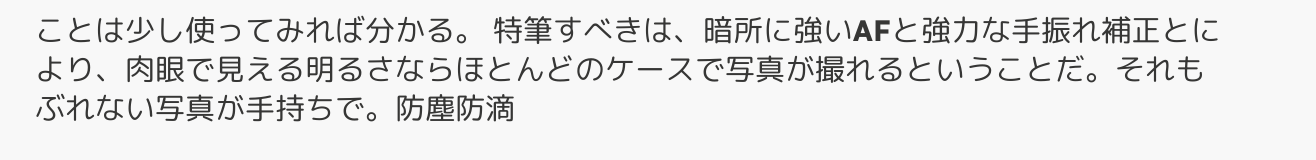ことは少し使ってみれば分かる。 特筆すべきは、暗所に強いAFと強力な手振れ補正とにより、肉眼で見える明るさならほとんどのケースで写真が撮れるということだ。それもぶれない写真が手持ちで。防塵防滴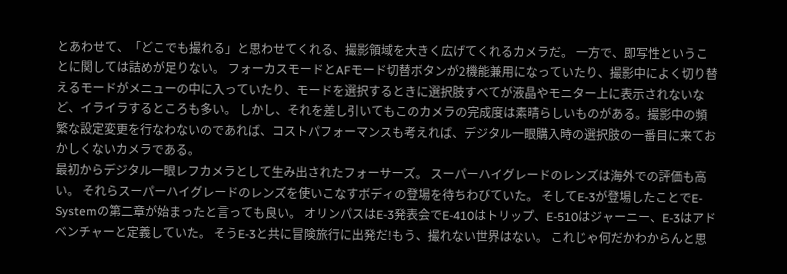とあわせて、「どこでも撮れる」と思わせてくれる、撮影領域を大きく広げてくれるカメラだ。 一方で、即写性ということに関しては詰めが足りない。 フォーカスモードとAFモード切替ボタンが2機能兼用になっていたり、撮影中によく切り替えるモードがメニューの中に入っていたり、モードを選択するときに選択肢すべてが液晶やモニター上に表示されないなど、イライラするところも多い。 しかし、それを差し引いてもこのカメラの完成度は素晴らしいものがある。撮影中の頻繁な設定変更を行なわないのであれば、コストパフォーマンスも考えれば、デジタル一眼購入時の選択肢の一番目に来ておかしくないカメラである。
最初からデジタル一眼レフカメラとして生み出されたフォーサーズ。 スーパーハイグレードのレンズは海外での評価も高い。 それらスーパーハイグレードのレンズを使いこなすボディの登場を待ちわびていた。 そしてE-3が登場したことでE-Systemの第二章が始まったと言っても良い。 オリンパスはE-3発表会でE-410はトリップ、E-510はジャーニー、E-3はアドベンチャーと定義していた。 そうE-3と共に冒険旅行に出発だ!もう、撮れない世界はない。 これじゃ何だかわからんと思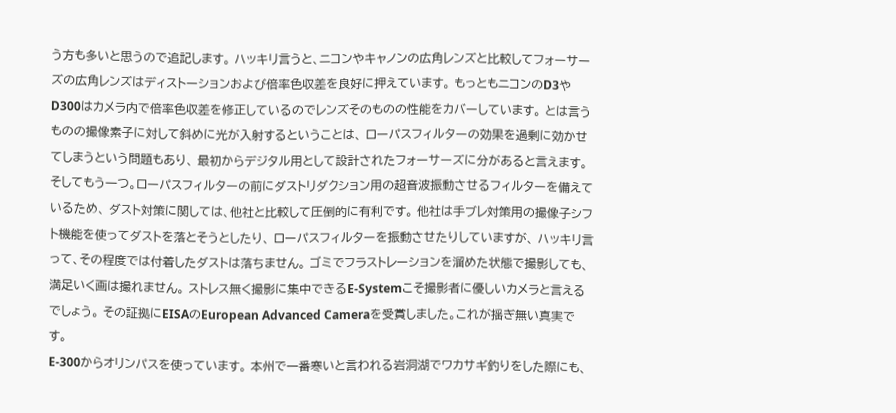う方も多いと思うので追記します。 ハッキリ言うと、ニコンやキャノンの広角レンズと比較してフォーサーズの広角レンズはディストーションおよび倍率色収差を良好に押えています。 もっともニコンのD3やD300はカメラ内で倍率色収差を修正しているのでレンズそのものの性能をカバーしています。 とは言うものの撮像素子に対して斜めに光が入射するということは、 ローパスフィルターの効果を過剰に効かせてしまうという問題もあり、 最初からデジタル用として設計されたフォーサーズに分があると言えます。 そしてもう一つ。ローパスフィルターの前にダストリダクション用の超音波振動させるフィルターを備えているため、 ダスト対策に関しては、他社と比較して圧倒的に有利です。 他社は手ブレ対策用の撮像子シフト機能を使ってダストを落とそうとしたり、 ローパスフィルターを振動させたりしていますが、 ハッキリ言って、その程度では付着したダストは落ちません。 ゴミでフラストレーションを溜めた状態で撮影しても、満足いく画は撮れません。 ストレス無く撮影に集中できるE-Systemこそ撮影者に優しいカメラと言えるでしょう。 その証拠にEISAのEuropean Advanced Cameraを受賞しました。これが揺ぎ無い真実です。
E-300からオリンパスを使っています。 本州で一番寒いと言われる岩洞湖でワカサギ釣りをした際にも、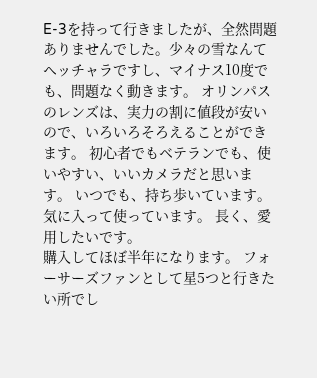E-3を持って行きましたが、全然問題ありませんでした。少々の雪なんてヘッチャラですし、マイナス10度でも、問題なく動きます。 オリンパスのレンズは、実力の割に値段が安いので、いろいろそろえることができます。 初心者でもベテランでも、使いやすい、いいカメラだと思います。 いつでも、持ち歩いています。 気に入って使っています。 長く、愛用したいです。
購入してほぼ半年になります。 フォーサーズファンとして星5つと行きたい所でし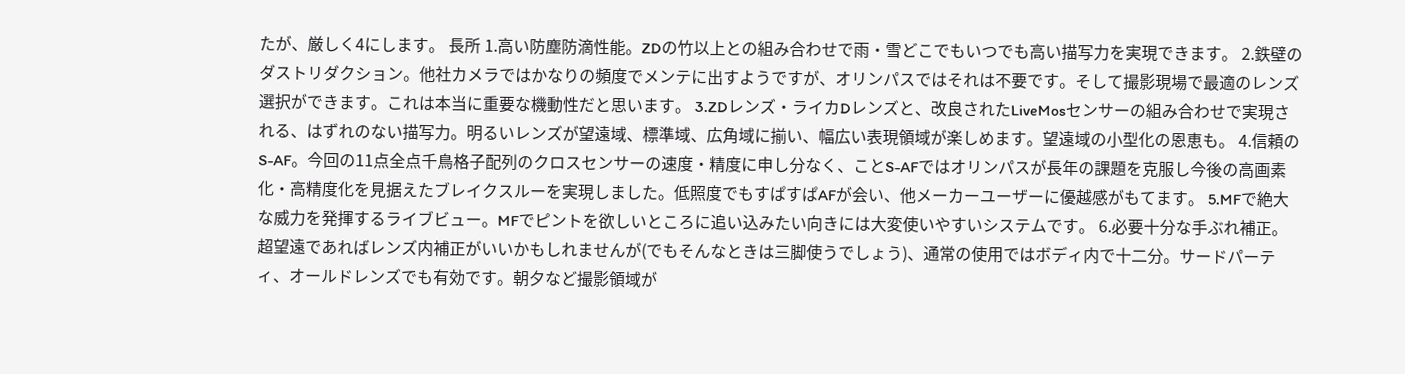たが、厳しく4にします。 長所 1.高い防塵防滴性能。ZDの竹以上との組み合わせで雨・雪どこでもいつでも高い描写力を実現できます。 2.鉄壁のダストリダクション。他社カメラではかなりの頻度でメンテに出すようですが、オリンパスではそれは不要です。そして撮影現場で最適のレンズ選択ができます。これは本当に重要な機動性だと思います。 3.ZDレンズ・ライカDレンズと、改良されたLiveMosセンサーの組み合わせで実現される、はずれのない描写力。明るいレンズが望遠域、標準域、広角域に揃い、幅広い表現領域が楽しめます。望遠域の小型化の恩恵も。 4.信頼のS-AF。今回の11点全点千鳥格子配列のクロスセンサーの速度・精度に申し分なく、ことS-AFではオリンパスが長年の課題を克服し今後の高画素化・高精度化を見据えたブレイクスルーを実現しました。低照度でもすぱすぱAFが会い、他メーカーユーザーに優越感がもてます。 5.MFで絶大な威力を発揮するライブビュー。MFでピントを欲しいところに追い込みたい向きには大変使いやすいシステムです。 6.必要十分な手ぶれ補正。超望遠であればレンズ内補正がいいかもしれませんが(でもそんなときは三脚使うでしょう)、通常の使用ではボディ内で十二分。サードパーティ、オールドレンズでも有効です。朝夕など撮影領域が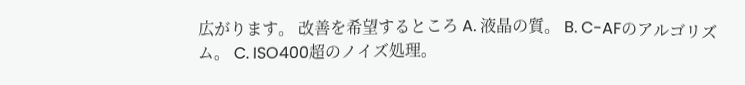広がります。 改善を希望するところ A. 液晶の質。 B. C-AFのアルゴリズム。 C. ISO400超のノイズ処理。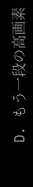D. もう一段の高画素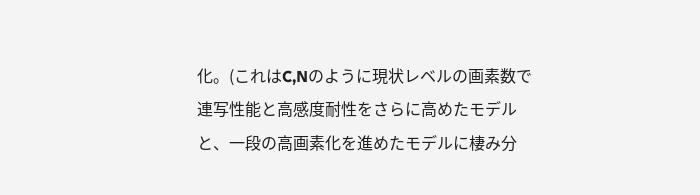化。(これはC,Nのように現状レベルの画素数で連写性能と高感度耐性をさらに高めたモデルと、一段の高画素化を進めたモデルに棲み分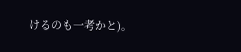けるのも一考かと)。